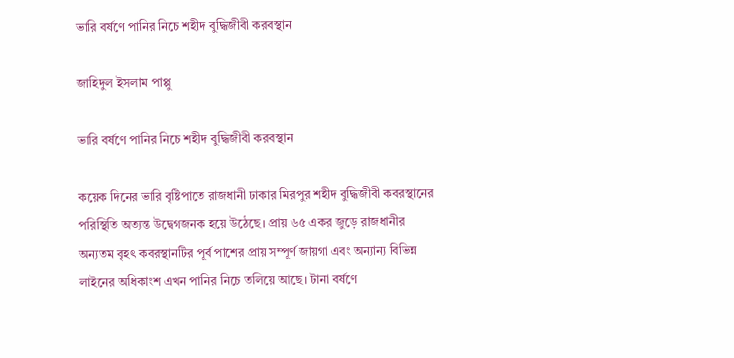ভারি বর্ষণে পানির নিচে শহীদ বুদ্ধিজীবী করবস্থান

জাহিদুল ইসলাম পাপ্পু

ভারি বর্ষণে পানির নিচে শহীদ বুদ্ধিজীবী করবস্থান

কয়েক দিনের ভারি বৃষ্টিপাতে রাজধানী ঢাকার মিরপুর শহীদ বুদ্ধিজীবী কবরস্থানের পরিস্থিতি অত্যন্ত উদ্বেগজনক হয়ে উঠেছে। প্রায় ৬৫ একর জুড়ে রাজধানীর অন্যতম বৃহৎ কবরস্থানটির পূর্ব পাশের প্রায় সম্পূর্ণ জায়গা এবং অন্যান্য বিভিন্ন লাইনের অধিকাংশ এখন পানির নিচে তলিয়ে আছে। টানা বর্ষণে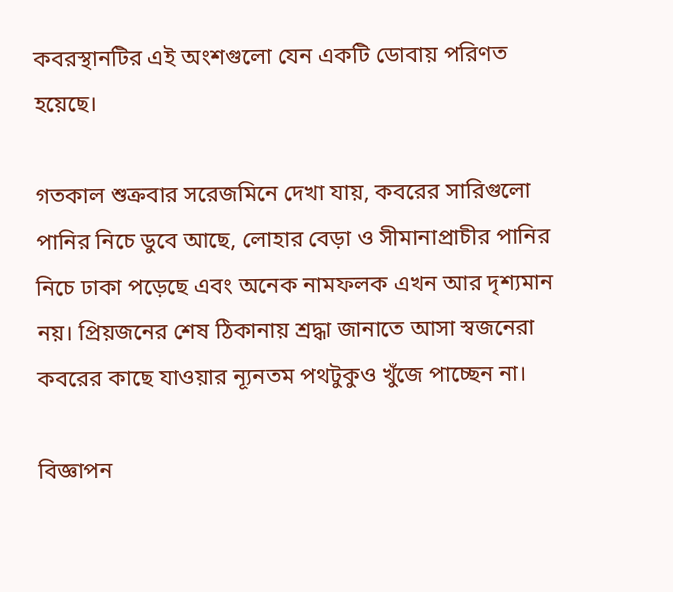কবরস্থানটির এই অংশগুলো যেন একটি ডোবায় পরিণত হয়েছে।

গতকাল শুক্রবার সরেজমিনে দেখা যায়, কবরের সারিগুলো পানির নিচে ডুবে আছে, লোহার বেড়া ও সীমানাপ্রাচীর পানির নিচে ঢাকা পড়েছে এবং অনেক নামফলক এখন আর দৃশ্যমান নয়। প্রিয়জনের শেষ ঠিকানায় শ্রদ্ধা জানাতে আসা স্বজনেরা কবরের কাছে যাওয়ার ন্যূনতম পথটুকুও খুঁজে পাচ্ছেন না।

বিজ্ঞাপন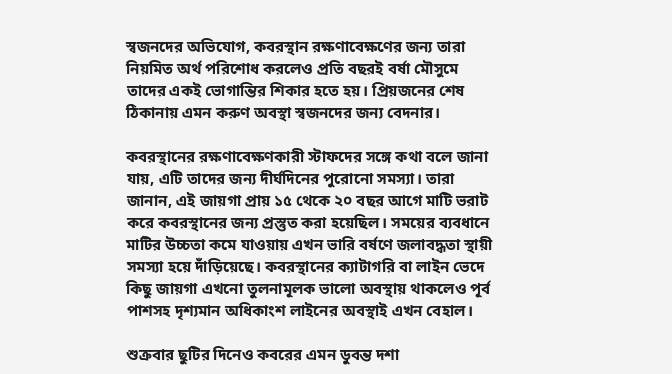স্বজনদের অভিযোগ, কবরস্থান রক্ষণাবেক্ষণের জন্য তারা নিয়মিত অর্থ পরিশোধ করলেও প্রতি বছরই বর্ষা মৌসুমে তাদের একই ভোগান্তির শিকার হতে হয়। প্রিয়জনের শেষ ঠিকানায় এমন করুণ অবস্থা স্বজনদের জন্য বেদনার।

কবরস্থানের রক্ষণাবেক্ষণকারী স্টাফদের সঙ্গে কথা বলে জানা যায়, এটি তাদের জন্য দীর্ঘদিনের পুরোনো সমস্যা। তারা জানান, এই জায়গা প্রায় ১৫ থেকে ২০ বছর আগে মাটি ভরাট করে কবরস্থানের জন্য প্রস্তুত করা হয়েছিল। সময়ের ব্যবধানে মাটির উচ্চতা কমে যাওয়ায় এখন ভারি বর্ষণে জলাবদ্ধতা স্থায়ী সমস্যা হয়ে দাঁড়িয়েছে। কবরস্থানের ক্যাটাগরি বা লাইন ভেদে কিছু জায়গা এখনো তুলনামূলক ভালো অবস্থায় থাকলেও পূর্ব পাশসহ দৃশ্যমান অধিকাংশ লাইনের অবস্থাই এখন বেহাল।

শুক্রবার ছুটির দিনেও কবরের এমন ডুবন্ত দশা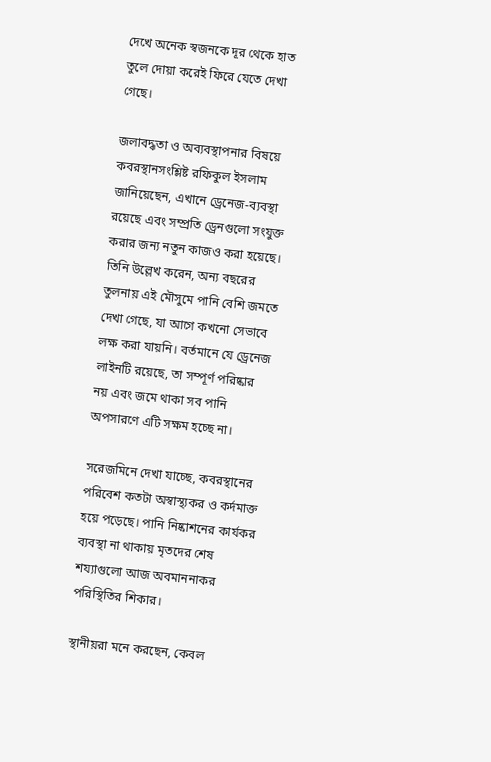দেখে অনেক স্বজনকে দূর থেকে হাত তুলে দোয়া করেই ফিরে যেতে দেখা গেছে।

জলাবদ্ধতা ও অব্যবস্থাপনার বিষয়ে কবরস্থানসংশ্লিষ্ট রফিকুল ইসলাম জানিয়েছেন, এখানে ড্রেনেজ-ব্যবস্থা রয়েছে এবং সম্প্রতি ড্রেনগুলো সংযুক্ত করার জন্য নতুন কাজও করা হয়েছে। তিনি উল্লেখ করেন, অন্য বছরের তুলনায় এই মৌসুমে পানি বেশি জমতে দেখা গেছে, যা আগে কখনো সেভাবে লক্ষ করা যায়নি। বর্তমানে যে ড্রেনেজ লাইনটি রয়েছে, তা সম্পূর্ণ পরিষ্কার নয় এবং জমে থাকা সব পানি অপসারণে এটি সক্ষম হচ্ছে না।

সরেজমিনে দেখা যাচ্ছে, কবরস্থানের পরিবেশ কতটা অস্বাস্থ্যকর ও কর্দমাক্ত হয়ে পড়েছে। পানি নিষ্কাশনের কার্যকর ব্যবস্থা না থাকায় মৃতদের শেষ শয্যাগুলো আজ অবমাননাকর পরিস্থিতির শিকার।

স্থানীয়রা মনে করছেন, কেবল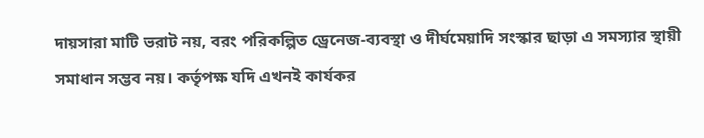দায়সারা মাটি ভরাট নয়, বরং পরিকল্পিত ড্রেনেজ-ব্যবস্থা ও দীর্ঘমেয়াদি সংস্কার ছাড়া এ সমস্যার স্থায়ী সমাধান সম্ভব নয়। কর্তৃপক্ষ যদি এখনই কার্যকর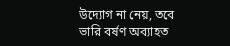উদ্যোগ না নেয়, তবে ভারি বর্ষণ অব্যাহত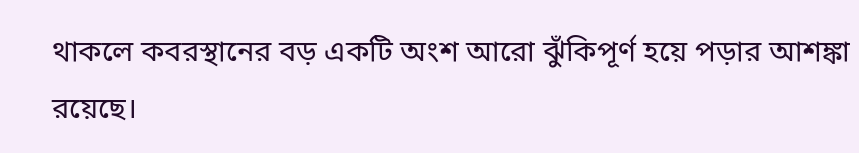থাকলে কবরস্থানের বড় একটি অংশ আরো ঝুঁকিপূর্ণ হয়ে পড়ার আশঙ্কা রয়েছে।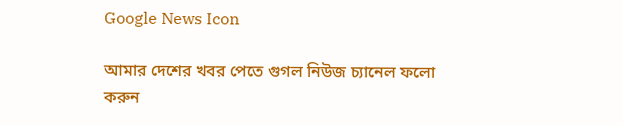Google News Icon

আমার দেশের খবর পেতে গুগল নিউজ চ্যানেল ফলো করুন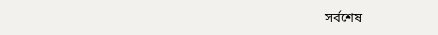সর্বশেষ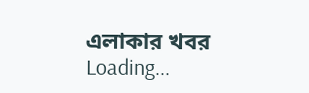এলাকার খবর
Loading...